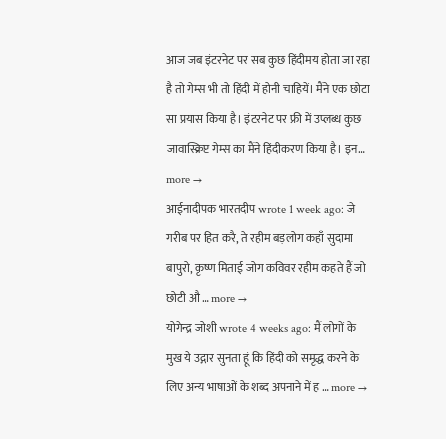आज जब इंटरनेट पर सब कुछ हिंदीमय होता जा रहा है तो गेम्स भी तो हिंदी में होनी चाहियें। मैंने एक छोटा सा प्रयास किया है। इंटरनेट पर फ्री में उप्लब्ध कुछ जावास्क्रिप्ट गेम्स का मैंने हिंदीकरण किया है। इन… more →
आईनादीपक भारतदीप wrote 1 week ago: जे गरीब पर हित करै, ते रहीम बड़लोग कहाँ सुदामा बापुरो, कृष्ण मिताई जोग कविवर रहीम कहते हैं जो छोटी औ … more →
योगेन्द्र जोशी wrote 4 weeks ago: मैं लोगों के मुख ये उद्गार सुनता हूं कि हिंदी को समृद्ध करने के लिए अन्य भाषाओं के शब्द अपनाने में ह … more →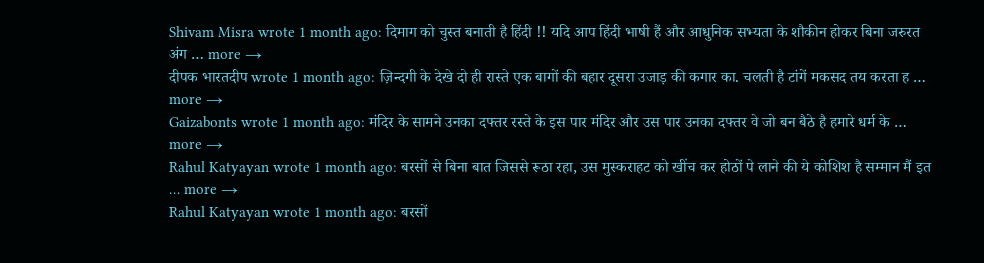Shivam Misra wrote 1 month ago: दिमाग को चुस्त बनाती है हिंदी !! यदि आप हिंदी भाषी हैं और आधुनिक सभ्यता के शौकीन होकर बिना जरुरत अंग … more →
दीपक भारतदीप wrote 1 month ago: ज़िन्दगी के देखे दो ही रास्ते एक बागों की बहार दूसरा उजाड़ की कगार का. चलती है टांगें मकसद तय करता ह … more →
Gaizabonts wrote 1 month ago: मंदिर के सामने उनका दफ्तर रस्ते के इस पार मंदिर और उस पार उनका दफ्तर वे जो बन बैठे है हमारे धर्म के … more →
Rahul Katyayan wrote 1 month ago: बरसों से बिना बात जिससे रूठा रहा, उस मुस्कराहट को खींच कर होठों पे लाने की ये कोशिश है सम्मान मैं इत … more →
Rahul Katyayan wrote 1 month ago: बरसों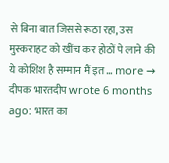से बिना बात जिससे रूठा रहा, उस मुस्कराहट को खींच कर होठों पे लाने की ये कोशिश है सम्मान मैं इत … more →
दीपक भारतदीप wrote 6 months ago: भारत का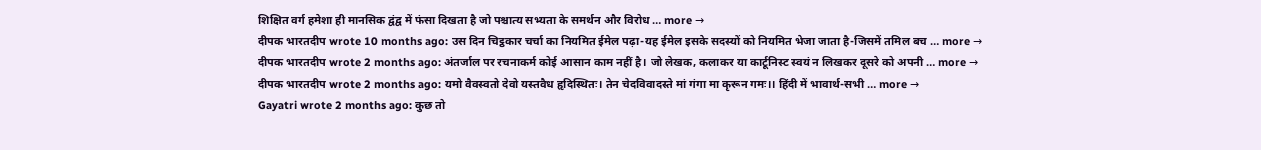शिक्षित वर्ग हमेशा ही मानसिक द्वंद्व में फंसा दिखता है जो पश्चात्य सभ्यता के समर्थन और विरोध … more →
दीपक भारतदीप wrote 10 months ago: उस दिन चिट्ठकार चर्चा का नियमित ईमेल पढ़ा-यह ईमेल इसके सदस्यों को नियमित भेजा जाता है-जिसमें तमिल बच … more →
दीपक भारतदीप wrote 2 months ago: अंतर्जाल पर रचनाकर्म कोई आसान काम नहीं है। जो लेखक, कलाकर या कार्टूनिस्ट स्वयं न लिखकर दूसरे को अपनी … more →
दीपक भारतदीप wrote 2 months ago: यमो वैवस्वतो देवो यस्तवैध हृदिस्थितः। तेन चेदविवादस्ते मां गंगा मा कृरून गमः।। हिंदी में भावार्थ-सभी … more →
Gayatri wrote 2 months ago: कुछ तो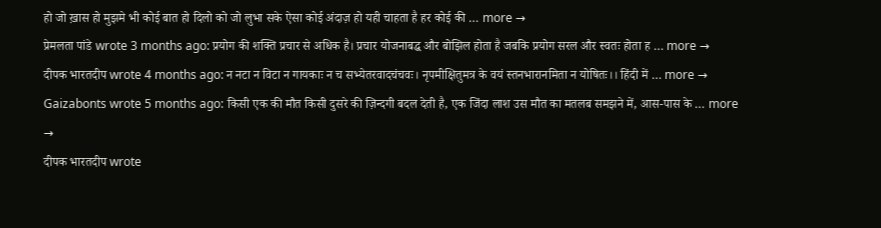हो जो ख़ास हो मुझमे भी कोई बात हो दिलो को जो लुभा सके ऐसा कोई अंदाज़ हो यही चाहता है हर कोई की … more →
प्रेमलता पांडे wrote 3 months ago: प्रयोग की शक्ति प्रचार से अधिक है। प्रचार योजनाबद्ध और बोझिल होता है जबकि प्रयोग सरल और स्वतः होता ह … more →
दीपक भारतदीप wrote 4 months ago: न नटा न विटा न गायकाः न च सभ्येतरवादचंचवः। नृपमीक्षितुमत्र के वयं स्तनभारानमिता न योषितः।। हिंदी में … more →
Gaizabonts wrote 5 months ago: किसी एक की मौत किसी दुसरे की ज़िन्दगी बदल देती है, एक जिंदा लाश उस मौत का मतलब समझने में, आस-पास के … more →
दीपक भारतदीप wrote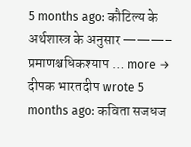5 months ago: कौटिल्य के अर्थशास्त्र के अनुसार ———– प्रमाणश्चधिकश्याप … more →
दीपक भारतदीप wrote 5 months ago: कविता सजधज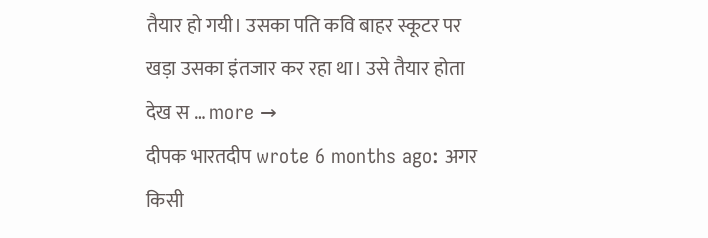तैयार हो गयी। उसका पति कवि बाहर स्कूटर पर खड़ा उसका इंतजार कर रहा था। उसे तैयार होता देख स … more →
दीपक भारतदीप wrote 6 months ago: अगर किसी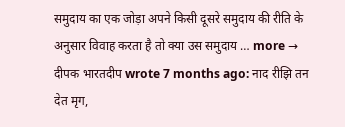समुदाय का एक जोड़ा अपने किसी दूसरे समुदाय की रीति के अनुसार विवाह करता है तो क्या उस समुदाय … more →
दीपक भारतदीप wrote 7 months ago: नाद रीझि तन देत मृग,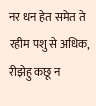नर धन हेत समेत ते रहीम पशु से अधिक, रीझेहु कछू न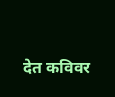देत कविवर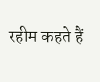रहीम कहते हैं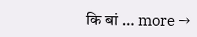कि बां … more →